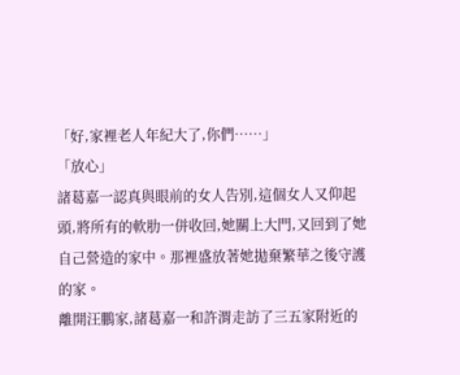「好,家裡老人年紀大了,你們……」
「放心」
諸葛嘉一認真與眼前的女人告別,這個女人又仰起頭,將所有的軟肋一併收回,她關上大門,又回到了她自己營造的家中。那裡盛放著她拋棄繁華之後守護的家。
離開汪鵬家,諸葛嘉一和許渭走訪了三五家附近的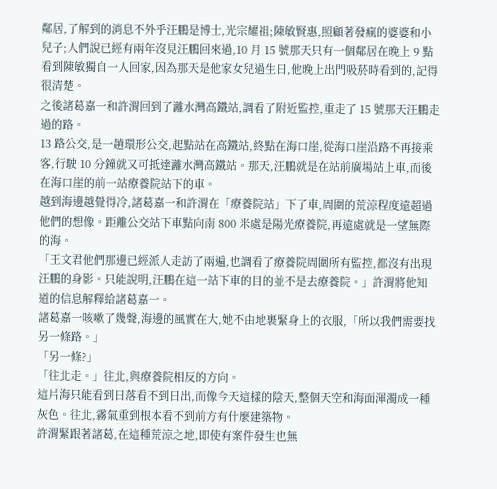鄰居,了解到的消息不外乎汪鵬是博士,光宗耀祖;陳敏賢惠,照顧著發瘋的婆婆和小兒子;人們說已經有兩年沒見汪鵬回來過,10 月 15 號那天只有一個鄰居在晚上 9 點看到陳敏獨自一人回家,因為那天是他家女兒過生日,他晚上出門吸菸時看到的,記得很清楚。
之後諸葛嘉一和許渭回到了灕水灣高鐵站,調看了附近監控,重走了 15 號那天汪鵬走過的路。
13 路公交,是一趟環形公交,起點站在高鐵站,終點在海口崖,從海口崖沿路不再接乘客,行駛 10 分鐘就又可抵達灕水灣高鐵站。那天,汪鵬就是在站前廣場站上車,而後在海口崖的前一站療養院站下的車。
越到海邊越覺得冷,諸葛嘉一和許渭在「療養院站」下了車,周圍的荒涼程度遠超過他們的想像。距離公交站下車點向南 800 米處是陽光療養院,再遠處就是一望無際的海。
「王文君他們那邊已經派人走訪了兩遍,也調看了療養院周圍所有監控,都沒有出現汪鵬的身影。只能說明,汪鵬在這一站下車的目的並不是去療養院。」許渭將他知道的信息解釋給諸葛嘉一。
諸葛嘉一咳嗽了幾聲,海邊的風實在大,她不由地裹緊身上的衣服,「所以我們需要找另一條路。」
「另一條?」
「往北走。」往北,與療養院相反的方向。
這片海只能看到日落看不到日出,而像今天這樣的陰天,整個天空和海面渾濁成一種灰色。往北,霧氣重到根本看不到前方有什麼建築物。
許渭緊跟著諸葛,在這種荒涼之地,即使有案件發生也無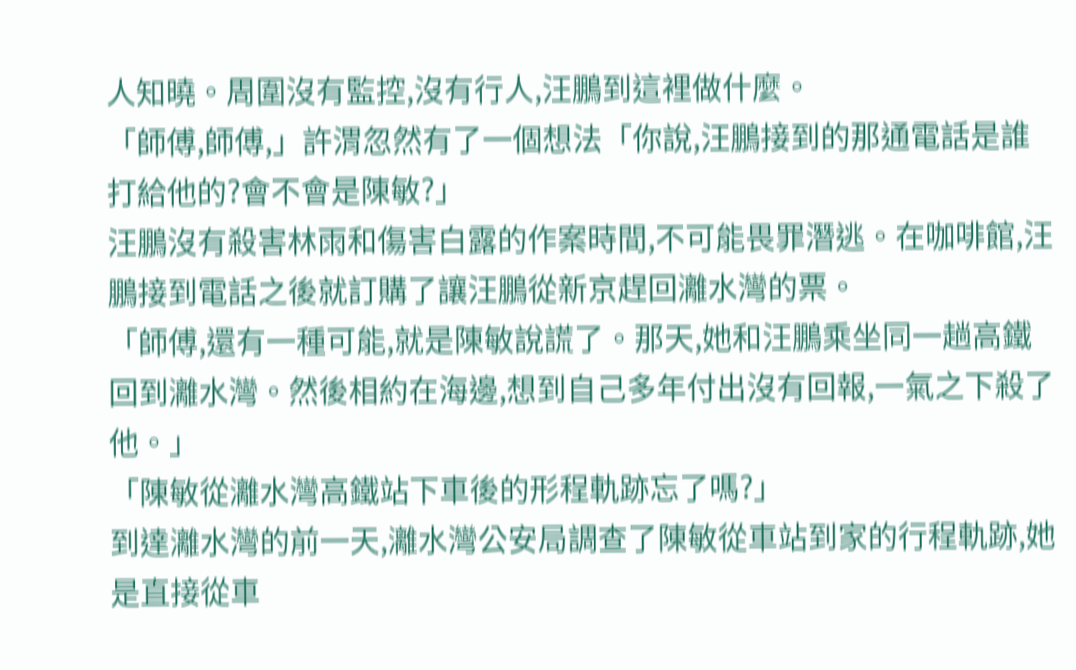人知曉。周圍沒有監控,沒有行人,汪鵬到這裡做什麼。
「師傅,師傅,」許渭忽然有了一個想法「你說,汪鵬接到的那通電話是誰打給他的?會不會是陳敏?」
汪鵬沒有殺害林雨和傷害白露的作案時間,不可能畏罪潛逃。在咖啡館,汪鵬接到電話之後就訂購了讓汪鵬從新京趕回灕水灣的票。
「師傅,還有一種可能,就是陳敏說謊了。那天,她和汪鵬乘坐同一趟高鐵回到灕水灣。然後相約在海邊,想到自己多年付出沒有回報,一氣之下殺了他。」
「陳敏從灕水灣高鐵站下車後的形程軌跡忘了嗎?」
到達灕水灣的前一天,灕水灣公安局調查了陳敏從車站到家的行程軌跡,她是直接從車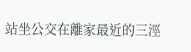站坐公交在離家最近的三涇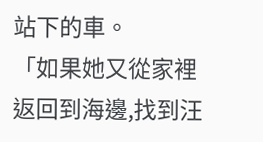站下的車。
「如果她又從家裡返回到海邊,找到汪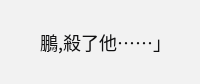鵬,殺了他……」